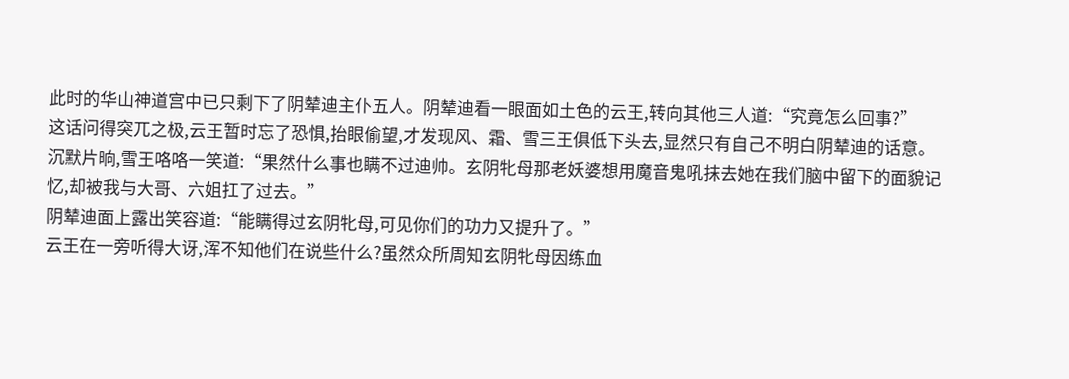此时的华山神道宫中已只剩下了阴辇迪主仆五人。阴辇迪看一眼面如土色的云王,转向其他三人道:“究竟怎么回事?”
这话问得突兀之极,云王暂时忘了恐惧,抬眼偷望,才发现风、霜、雪三王俱低下头去,显然只有自己不明白阴辇迪的话意。
沉默片晌,雪王咯咯一笑道:“果然什么事也瞒不过迪帅。玄阴牝母那老妖婆想用魔音鬼吼抹去她在我们脑中留下的面貌记忆,却被我与大哥、六姐扛了过去。”
阴辇迪面上露出笑容道:“能瞒得过玄阴牝母,可见你们的功力又提升了。”
云王在一旁听得大讶,浑不知他们在说些什么?虽然众所周知玄阴牝母因练血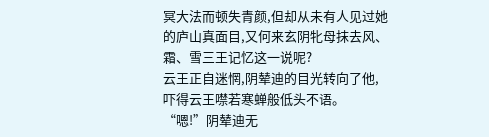冥大法而顿失青颜,但却从未有人见过她的庐山真面目,又何来玄阴牝母抹去风、霜、雪三王记忆这一说呢?
云王正自迷惘,阴辇迪的目光转向了他,吓得云王噤若寒蝉般低头不语。
“嗯!”阴辇迪无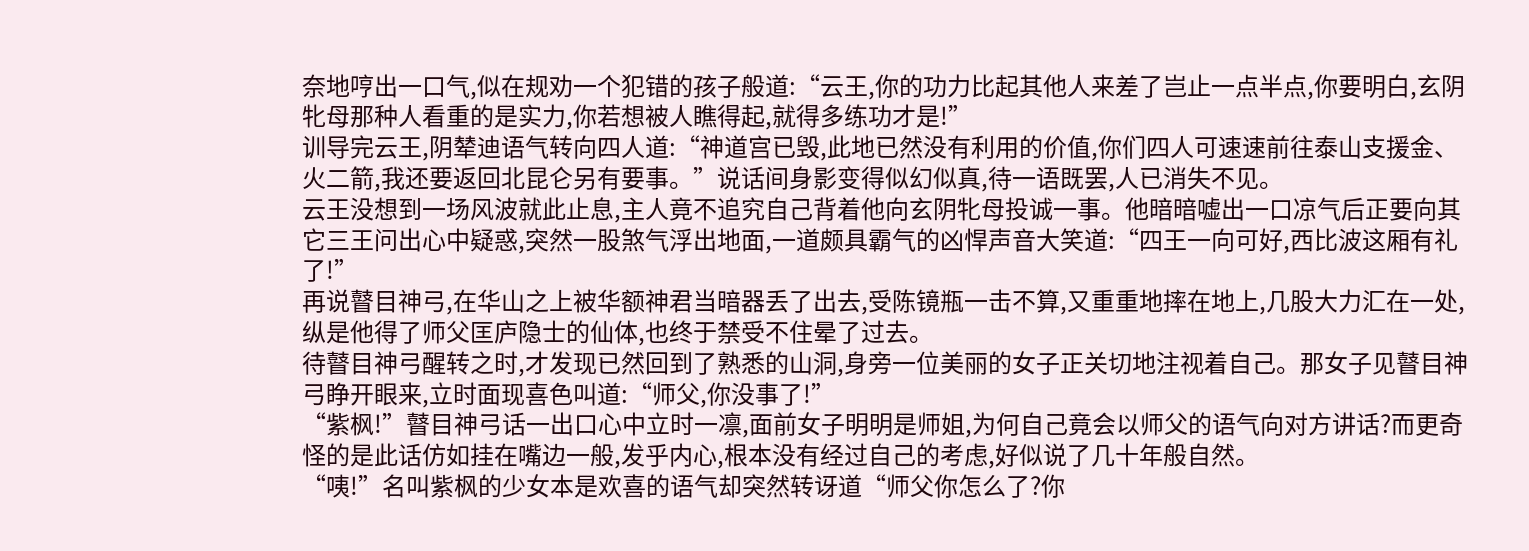奈地哼出一口气,似在规劝一个犯错的孩子般道:“云王,你的功力比起其他人来差了岂止一点半点,你要明白,玄阴牝母那种人看重的是实力,你若想被人瞧得起,就得多练功才是!”
训导完云王,阴辇迪语气转向四人道:“神道宫已毁,此地已然没有利用的价值,你们四人可速速前往泰山支援金、火二箭,我还要返回北昆仑另有要事。”说话间身影变得似幻似真,待一语既罢,人已消失不见。
云王没想到一场风波就此止息,主人竟不追究自己背着他向玄阴牝母投诚一事。他暗暗嘘出一口凉气后正要向其它三王问出心中疑惑,突然一股煞气浮出地面,一道颇具霸气的凶悍声音大笑道:“四王一向可好,西比波这厢有礼了!”
再说瞽目神弓,在华山之上被华额神君当暗器丢了出去,受陈镜瓶一击不算,又重重地摔在地上,几股大力汇在一处,纵是他得了师父匡庐隐士的仙体,也终于禁受不住晕了过去。
待瞽目神弓醒转之时,才发现已然回到了熟悉的山洞,身旁一位美丽的女子正关切地注视着自己。那女子见瞽目神弓睁开眼来,立时面现喜色叫道:“师父,你没事了!”
“紫枫!”瞽目神弓话一出口心中立时一凛,面前女子明明是师姐,为何自己竟会以师父的语气向对方讲话?而更奇怪的是此话仿如挂在嘴边一般,发乎内心,根本没有经过自己的考虑,好似说了几十年般自然。
“咦!”名叫紫枫的少女本是欢喜的语气却突然转讶道“师父你怎么了?你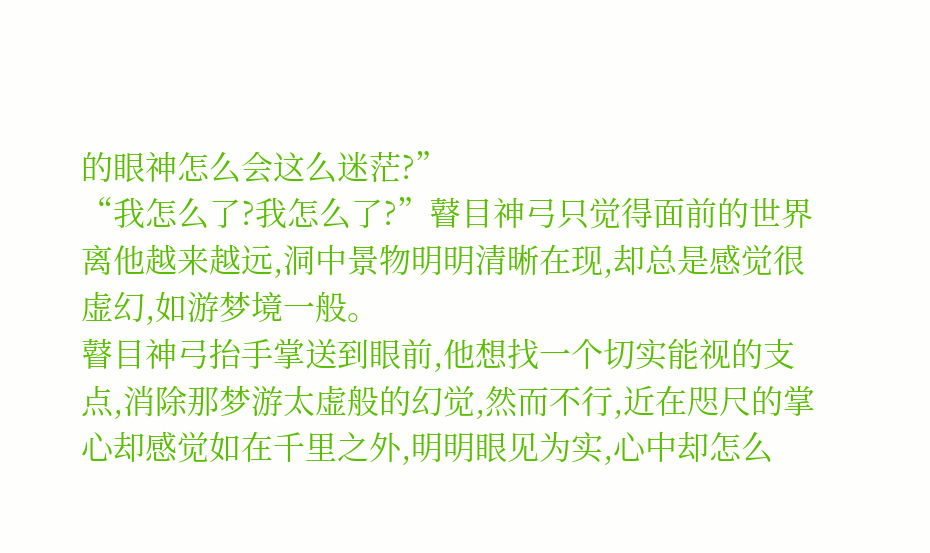的眼神怎么会这么迷茫?”
“我怎么了?我怎么了?”瞽目神弓只觉得面前的世界离他越来越远,洞中景物明明清晰在现,却总是感觉很虚幻,如游梦境一般。
瞽目神弓抬手掌送到眼前,他想找一个切实能视的支点,消除那梦游太虚般的幻觉,然而不行,近在咫尺的掌心却感觉如在千里之外,明明眼见为实,心中却怎么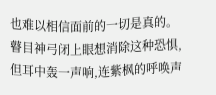也难以相信面前的一切是真的。瞽目神弓闭上眼想消除这种恐惧,但耳中轰一声响,连紫枫的呼唤声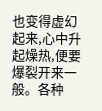也变得虚幻起来,心中升起燥热,便要爆裂开来一般。各种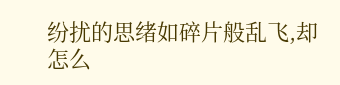纷扰的思绪如碎片般乱飞,却怎么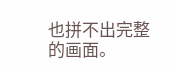也拼不出完整的画面。